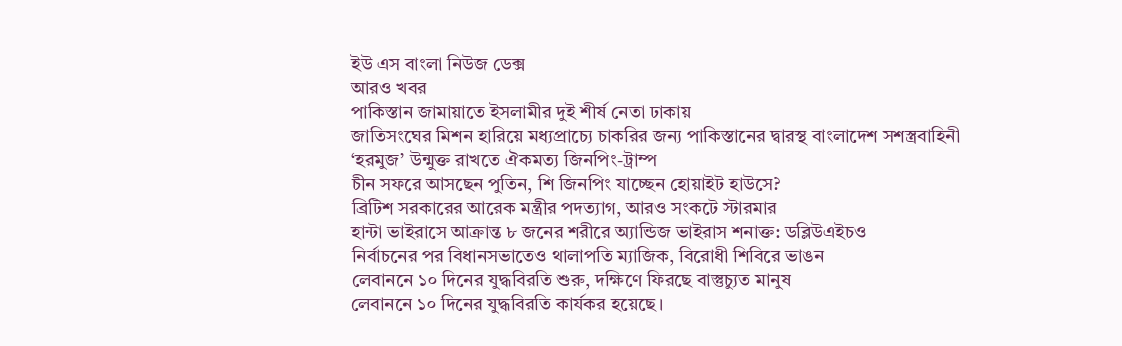ইউ এস বাংলা নিউজ ডেক্স
আরও খবর
পাকিস্তান জামায়াতে ইসলামীর দুই শীর্ষ নেতা ঢাকায়
জাতিসংঘের মিশন হারিয়ে মধ্যপ্রাচ্যে চাকরির জন্য পাকিস্তানের দ্বারস্থ বাংলাদেশ সশস্ত্রবাহিনী
‘হরমুজ’ উন্মুক্ত রাখতে ঐকমত্য জিনপিং-ট্রাম্প
চীন সফরে আসছেন পুতিন, শি জিনপিং যাচ্ছেন হোয়াইট হাউসে?
ব্রিটিশ সরকারের আরেক মন্ত্রীর পদত্যাগ, আরও সংকটে স্টারমার
হান্টা ভাইরাসে আক্রান্ত ৮ জনের শরীরে অ্যান্ডিজ ভাইরাস শনাক্ত: ডব্লিউএইচও
নির্বাচনের পর বিধানসভাতেও থালাপতি ম্যাজিক, বিরোধী শিবিরে ভাঙন
লেবাননে ১০ দিনের যুদ্ধবিরতি শুরু, দক্ষিণে ফিরছে বাস্তুচ্যুত মানুষ
লেবাননে ১০ দিনের যুদ্ধবিরতি কার্যকর হয়েছে।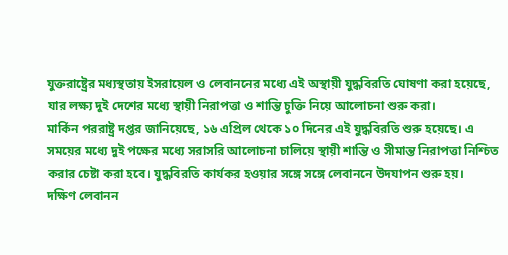যুক্তরাষ্ট্রের মধ্যস্থতায় ইসরায়েল ও লেবাননের মধ্যে এই অস্থায়ী যুদ্ধবিরতি ঘোষণা করা হয়েছে, যার লক্ষ্য দুই দেশের মধ্যে স্থায়ী নিরাপত্তা ও শান্তি চুক্তি নিয়ে আলোচনা শুরু করা।
মার্কিন পররাষ্ট্র দপ্তর জানিয়েছে, ১৬ এপ্রিল থেকে ১০ দিনের এই যুদ্ধবিরতি শুরু হয়েছে। এ সময়ের মধ্যে দুই পক্ষের মধ্যে সরাসরি আলোচনা চালিয়ে স্থায়ী শান্তি ও সীমান্ত নিরাপত্তা নিশ্চিত করার চেষ্টা করা হবে। যুদ্ধবিরতি কার্যকর হওয়ার সঙ্গে সঙ্গে লেবাননে উদযাপন শুরু হয়।
দক্ষিণ লেবানন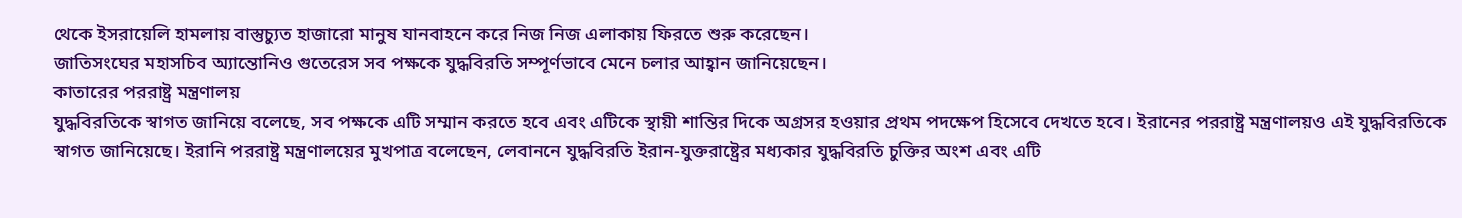থেকে ইসরায়েলি হামলায় বাস্তুচ্যুত হাজারো মানুষ যানবাহনে করে নিজ নিজ এলাকায় ফিরতে শুরু করেছেন।
জাতিসংঘের মহাসচিব অ্যান্তোনিও গুতেরেস সব পক্ষকে যুদ্ধবিরতি সম্পূর্ণভাবে মেনে চলার আহ্বান জানিয়েছেন।
কাতারের পররাষ্ট্র মন্ত্রণালয়
যুদ্ধবিরতিকে স্বাগত জানিয়ে বলেছে, সব পক্ষকে এটি সম্মান করতে হবে এবং এটিকে স্থায়ী শান্তির দিকে অগ্রসর হওয়ার প্রথম পদক্ষেপ হিসেবে দেখতে হবে। ইরানের পররাষ্ট্র মন্ত্রণালয়ও এই যুদ্ধবিরতিকে স্বাগত জানিয়েছে। ইরানি পররাষ্ট্র মন্ত্রণালয়ের মুখপাত্র বলেছেন, লেবাননে যুদ্ধবিরতি ইরান-যুক্তরাষ্ট্রের মধ্যকার যুদ্ধবিরতি চুক্তির অংশ এবং এটি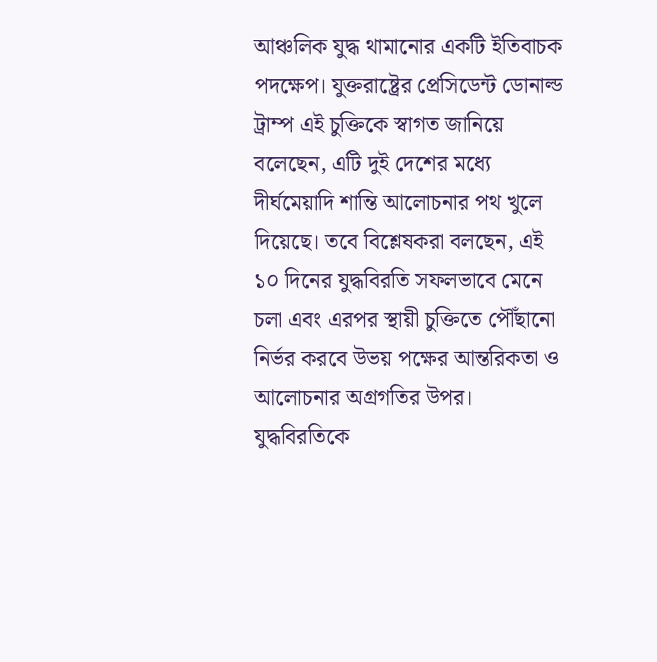আঞ্চলিক যুদ্ধ থামানোর একটি ইতিবাচক পদক্ষেপ। যুক্তরাষ্ট্রের প্রেসিডেন্ট ডোনাল্ড ট্রাম্প এই চুক্তিকে স্বাগত জানিয়ে বলেছেন, এটি দুই দেশের মধ্যে দীর্ঘমেয়াদি শান্তি আলোচনার পথ খুলে দিয়েছে। তবে বিশ্লেষকরা বলছেন, এই ১০ দিনের যুদ্ধবিরতি সফলভাবে মেনে চলা এবং এরপর স্থায়ী চুক্তিতে পৌঁছানো নির্ভর করবে উভয় পক্ষের আন্তরিকতা ও আলোচনার অগ্রগতির উপর।
যুদ্ধবিরতিকে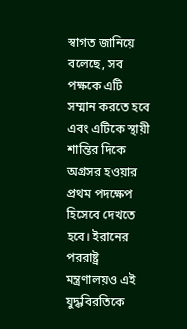স্বাগত জানিয়ে বলেছে, সব পক্ষকে এটি সম্মান করতে হবে এবং এটিকে স্থায়ী শান্তির দিকে অগ্রসর হওয়ার প্রথম পদক্ষেপ হিসেবে দেখতে হবে। ইরানের পররাষ্ট্র মন্ত্রণালয়ও এই যুদ্ধবিরতিকে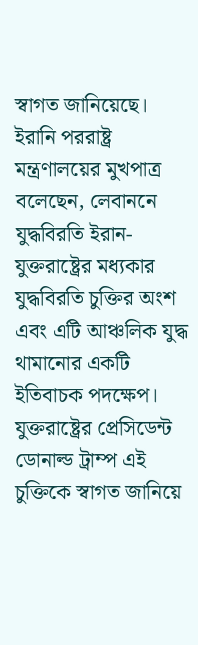স্বাগত জানিয়েছে। ইরানি পররাষ্ট্র মন্ত্রণালয়ের মুখপাত্র বলেছেন, লেবাননে যুদ্ধবিরতি ইরান-যুক্তরাষ্ট্রের মধ্যকার যুদ্ধবিরতি চুক্তির অংশ এবং এটি আঞ্চলিক যুদ্ধ থামানোর একটি ইতিবাচক পদক্ষেপ। যুক্তরাষ্ট্রের প্রেসিডেন্ট ডোনাল্ড ট্রাম্প এই চুক্তিকে স্বাগত জানিয়ে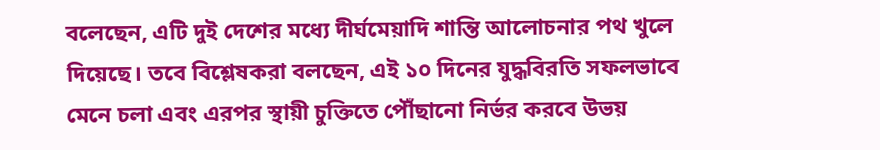বলেছেন, এটি দুই দেশের মধ্যে দীর্ঘমেয়াদি শান্তি আলোচনার পথ খুলে দিয়েছে। তবে বিশ্লেষকরা বলছেন, এই ১০ দিনের যুদ্ধবিরতি সফলভাবে মেনে চলা এবং এরপর স্থায়ী চুক্তিতে পৌঁছানো নির্ভর করবে উভয়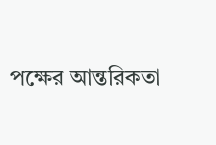পক্ষের আন্তরিকতা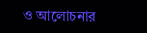ও আলোচনার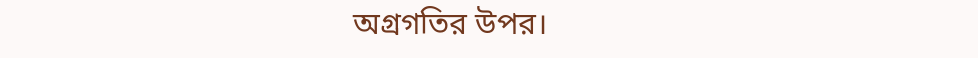অগ্রগতির উপর।